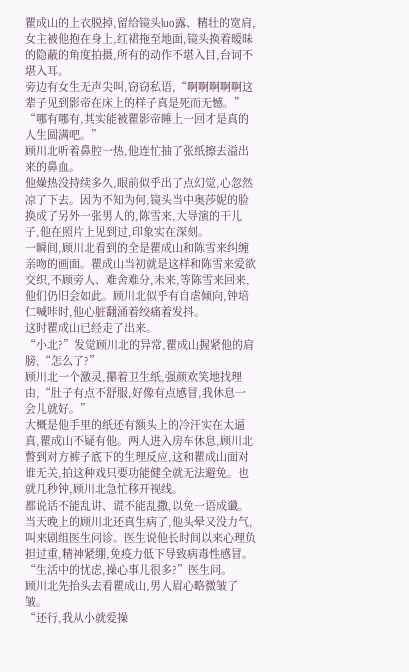瞿成山的上衣脱掉,留给镜头luo露、精壮的宽肩,女主被他抱在身上,红裙拖至地面,镜头换着暧昧的隐蔽的角度拍摄,所有的动作不堪入目,台词不堪入耳。
旁边有女生无声尖叫,窃窃私语,“啊啊啊啊啊这辈子见到影帝在床上的样子真是死而无憾。”
“哪有哪有,其实能被瞿影帝睡上一回才是真的人生圆满吧。”
顾川北听着鼻腔一热,他连忙抽了张纸擦去溢出来的鼻血。
他燥热没持续多久,眼前似乎出了点幻觉,心忽然凉了下去。因为不知为何,镜头当中奥莎妮的脸换成了另外一张男人的,陈雪来,大导演的干儿子,他在照片上见到过,印象实在深刻。
一瞬间,顾川北看到的全是瞿成山和陈雪来纠缠亲吻的画面。瞿成山当初就是这样和陈雪来爱欲交织,不顾旁人、难舍难分,未来,等陈雪来回来,他们仍旧会如此。顾川北似乎有自虐倾向,钟培仁喊咔时,他心脏翻涌着绞痛着发抖。
这时瞿成山已经走了出来。
“小北?”发觉顾川北的异常,瞿成山握紧他的肩膀,“怎么了?”
顾川北一个激灵,攥着卫生纸,强颜欢笑地找理由,“肚子有点不舒服,好像有点感冒,我休息一会儿就好。”
大概是他手里的纸还有额头上的冷汗实在太逼真,瞿成山不疑有他。两人进入房车休息,顾川北瞥到对方裤子底下的生理反应,这和瞿成山面对谁无关,拍这种戏只要功能健全就无法避免。也就几秒钟,顾川北急忙移开视线。
都说话不能乱讲、谎不能乱撒,以免一语成谶。当天晚上的顾川北还真生病了,他头晕又没力气,叫来剧组医生问诊。医生说他长时间以来心理负担过重,精神紧绷,免疫力低下导致病毒性感冒。
“生活中的忧虑,操心事儿很多?”医生问。
顾川北先抬头去看瞿成山,男人眉心略微皱了皱。
“还行,我从小就爱操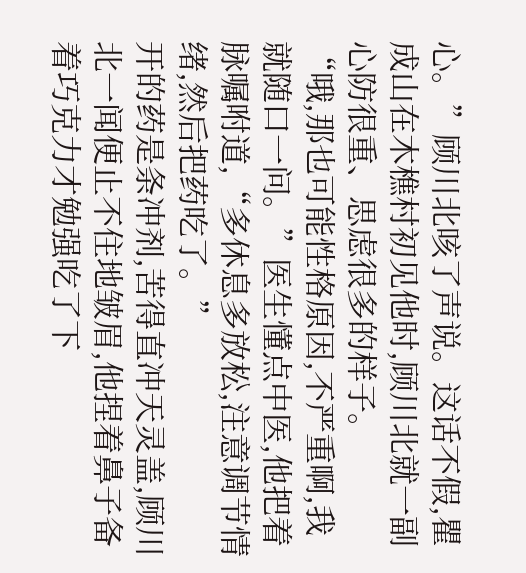心。”顾川北咳了声说。这话不假,瞿成山在木樵村初见他时,顾川北就一副心防很重、思虑很多的样子。
“哦,那也可能性格原因,不严重啊,我就随口一问。”医生懂点中医,他把着脉嘱咐道,“多休息多放松,注意调节情绪,然后把药吃了。”
开的药是条冲剂,苦得直冲天灵盖,顾川北一闻便止不住地皱眉,他捏着鼻子备着巧克力才勉强吃了下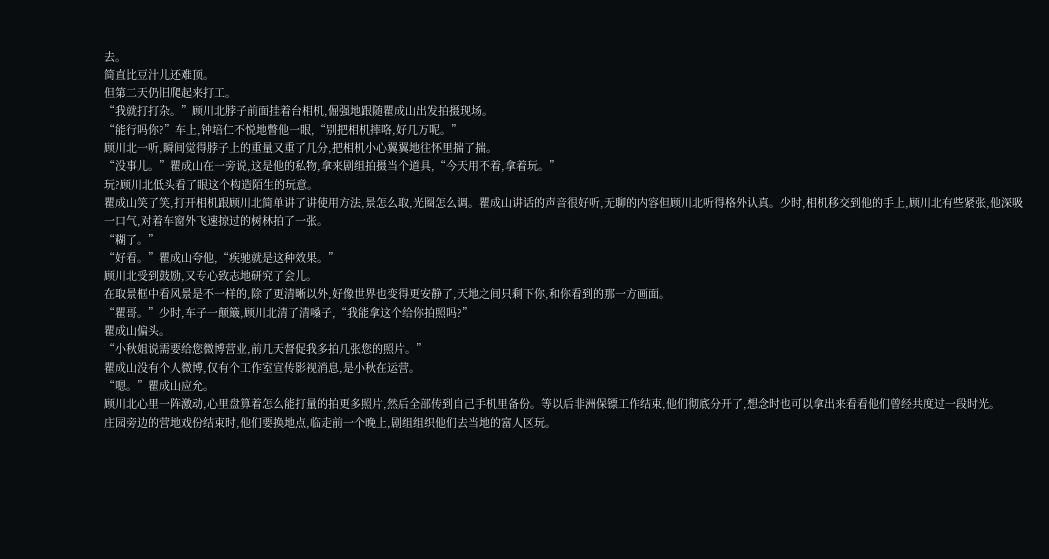去。
简直比豆汁儿还难顶。
但第二天仍旧爬起来打工。
“我就打打杂。”顾川北脖子前面挂着台相机,倔强地跟随瞿成山出发拍摄现场。
“能行吗你?”车上,钟培仁不悦地瞥他一眼,“别把相机摔咯,好几万呢。”
顾川北一听,瞬间觉得脖子上的重量又重了几分,把相机小心翼翼地往怀里揣了揣。
“没事儿。”瞿成山在一旁说,这是他的私物,拿来剧组拍摄当个道具,“今天用不着,拿着玩。”
玩?顾川北低头看了眼这个构造陌生的玩意。
瞿成山笑了笑,打开相机跟顾川北简单讲了讲使用方法,景怎么取,光圈怎么调。瞿成山讲话的声音很好听,无聊的内容但顾川北听得格外认真。少时,相机移交到他的手上,顾川北有些紧张,他深吸一口气,对着车窗外飞速掠过的树林拍了一张。
“糊了。”
“好看。”瞿成山夸他,“疾驰就是这种效果。”
顾川北受到鼓励,又专心致志地研究了会儿。
在取景框中看风景是不一样的,除了更清晰以外,好像世界也变得更安静了,天地之间只剩下你,和你看到的那一方画面。
“瞿哥。”少时,车子一颠簸,顾川北清了清嗓子,“我能拿这个给你拍照吗?”
瞿成山偏头。
“小秋姐说需要给您微博营业,前几天督促我多拍几张您的照片。”
瞿成山没有个人微博,仅有个工作室宣传影视消息,是小秋在运营。
“嗯。”瞿成山应允。
顾川北心里一阵激动,心里盘算着怎么能打量的拍更多照片,然后全部传到自己手机里备份。等以后非洲保镖工作结束,他们彻底分开了,想念时也可以拿出来看看他们曾经共度过一段时光。
庄园旁边的营地戏份结束时,他们要换地点,临走前一个晚上,剧组组织他们去当地的富人区玩。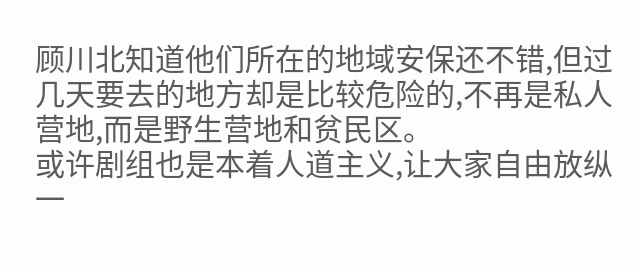顾川北知道他们所在的地域安保还不错,但过几天要去的地方却是比较危险的,不再是私人营地,而是野生营地和贫民区。
或许剧组也是本着人道主义,让大家自由放纵一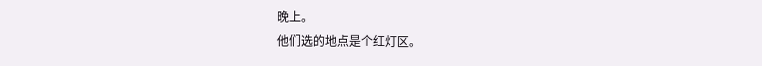晚上。
他们选的地点是个红灯区。